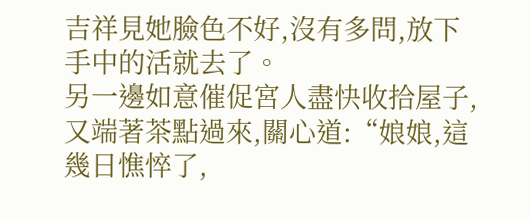吉祥見她臉色不好,沒有多問,放下手中的活就去了。
另一邊如意催促宮人盡快收拾屋子,又端著茶點過來,關心道:“娘娘,這幾日憔悴了,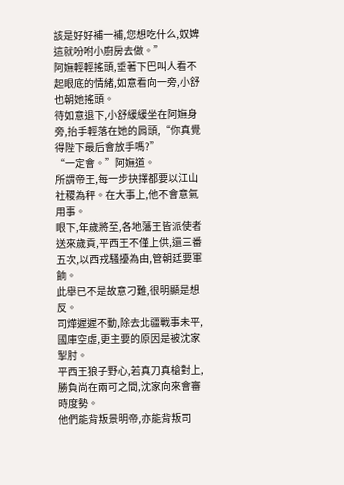該是好好補一補,您想吃什么,奴婢這就吩咐小廚房去做。”
阿嫵輕輕搖頭,垂著下巴叫人看不起眼底的情緒,如意看向一旁,小舒也朝她搖頭。
待如意退下,小舒緩緩坐在阿嫵身旁,抬手輕落在她的肩頭,“你真覺得陛下最后會放手嗎?”
“一定會。”阿嫵道。
所謂帝王,每一步抉擇都要以江山社稷為秤。在大事上,他不會意氣用事。
眼下,年歲將至,各地藩王皆派使者送來歲貢,平西王不僅上供,還三番五次,以西戎騷擾為由,管朝廷要軍餉。
此舉已不是故意刁難,很明顯是想反。
司燁遲遲不動,除去北疆戰事未平,國庫空虛,更主要的原因是被沈家掣肘。
平西王狼子野心,若真刀真槍對上,勝負尚在兩可之間,沈家向來會審時度勢。
他們能背叛景明帝,亦能背叛司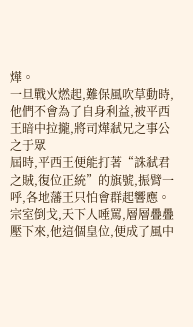燁。
一旦戰火燃起,難保風吹草動時,他們不會為了自身利益,被平西王暗中拉攏,將司燁弒兄之事公之于眾
屆時,平西王便能打著“誅弒君之賊,復位正統”的旗號,振臂一呼,各地藩王只怕會群起響應。
宗室倒戈,天下人唾罵,層層疊疊壓下來,他這個皇位,便成了風中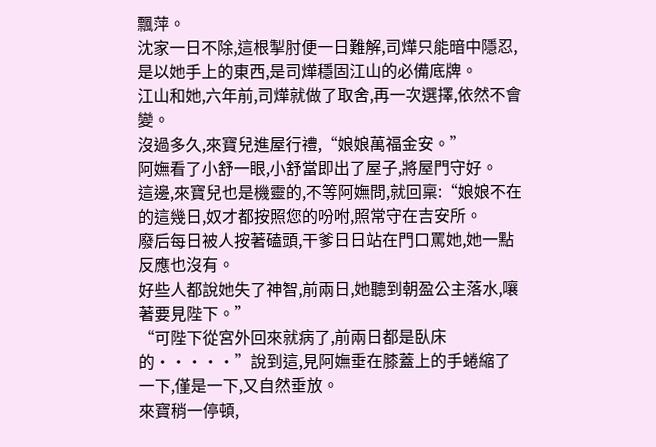飄萍。
沈家一日不除,這根掣肘便一日難解,司燁只能暗中隱忍,是以她手上的東西,是司燁穩固江山的必備底牌。
江山和她,六年前,司燁就做了取舍,再一次選擇,依然不會變。
沒過多久,來寶兒進屋行禮,“娘娘萬福金安。”
阿嫵看了小舒一眼,小舒當即出了屋子,將屋門守好。
這邊,來寶兒也是機靈的,不等阿嫵問,就回稟:“娘娘不在的這幾日,奴才都按照您的吩咐,照常守在吉安所。
廢后每日被人按著磕頭,干爹日日站在門口罵她,她一點反應也沒有。
好些人都說她失了神智,前兩日,她聽到朝盈公主落水,嚷著要見陛下。”
“可陛下從宮外回來就病了,前兩日都是臥床的·····”說到這,見阿嫵垂在膝蓋上的手蜷縮了一下,僅是一下,又自然垂放。
來寶稍一停頓,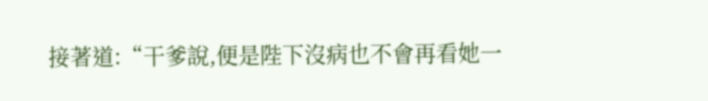接著道:“干爹說,便是陛下沒病也不會再看她一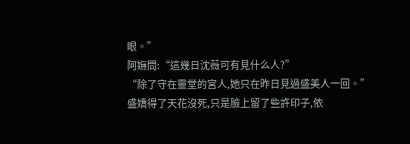眼。”
阿嫵問:“這幾日沈薇可有見什么人?”
“除了守在靈堂的宮人,她只在昨日見過盛美人一回。”
盛嬌得了天花沒死,只是臉上留了些許印子,依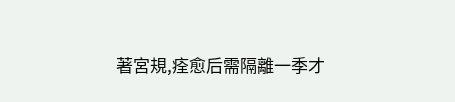著宮規,痊愈后需隔離一季才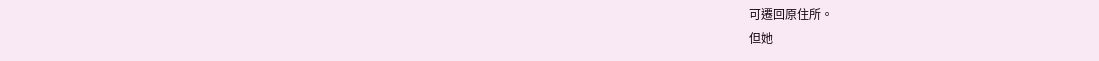可遷回原住所。
但她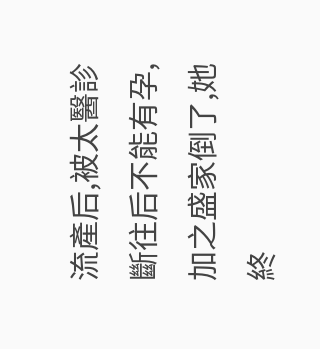流產后,被太醫診斷往后不能有孕,加之盛家倒了,她終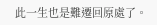此一生也是難遷回原處了。